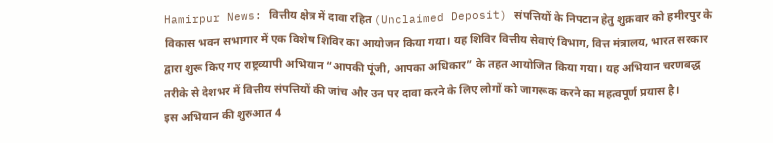Hamirpur News: वित्तीय क्षेत्र में दावा रहित (Unclaimed Deposit) संपत्तियों के निपटान हेतु शुक्रवार को हमीरपुर के विकास भवन सभागार में एक विशेष शिविर का आयोजन किया गया। यह शिविर वित्तीय सेवाएं विभाग, वित्त मंत्रालय, भारत सरकार द्वारा शुरू किए गए राष्ट्रव्यापी अभियान “आपकी पूंजी, आपका अधिकार” के तहत आयोजित किया गया। यह अभियान चरणबद्ध तरीके से देशभर में वित्तीय संपत्तियों की जांच और उन पर दावा करने के लिए लोगों को जागरूक करने का महत्वपूर्ण प्रयास है।
इस अभियान की शुरुआत 4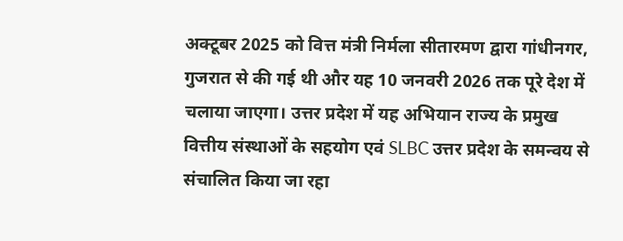अक्टूबर 2025 को वित्त मंत्री निर्मला सीतारमण द्वारा गांधीनगर, गुजरात से की गई थी और यह 10 जनवरी 2026 तक पूरे देश में चलाया जाएगा। उत्तर प्रदेश में यह अभियान राज्य के प्रमुख वित्तीय संस्थाओं के सहयोग एवं SLBC उत्तर प्रदेश के समन्वय से संचालित किया जा रहा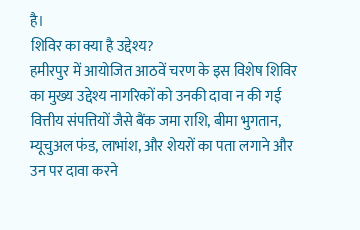है।
शिविर का क्या है उद्देश्य?
हमीरपुर में आयोजित आठवें चरण के इस विशेष शिविर का मुख्य उद्देश्य नागरिकों को उनकी दावा न की गई वित्तीय संपत्तियों जैसे बैंक जमा राशि, बीमा भुगतान, म्यूचुअल फंड, लाभांश, और शेयरों का पता लगाने और उन पर दावा करने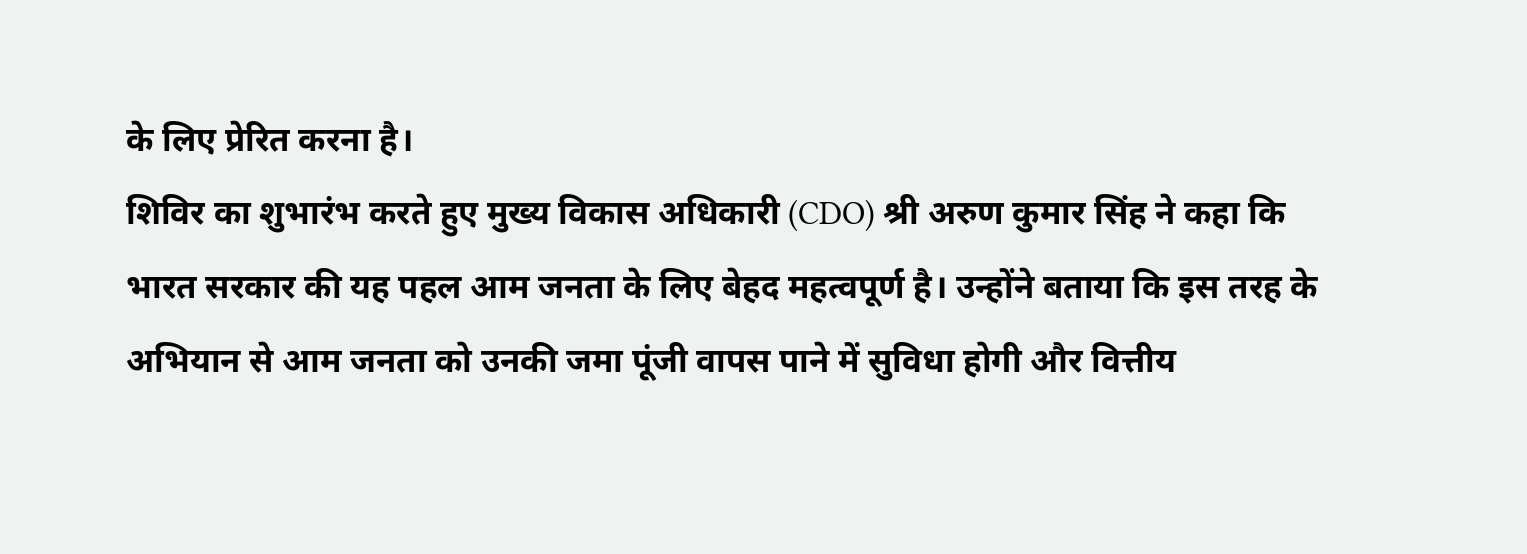के लिए प्रेरित करना है।
शिविर का शुभारंभ करते हुए मुख्य विकास अधिकारी (CDO) श्री अरुण कुमार सिंह ने कहा कि भारत सरकार की यह पहल आम जनता के लिए बेहद महत्वपूर्ण है। उन्होंने बताया कि इस तरह के अभियान से आम जनता को उनकी जमा पूंजी वापस पाने में सुविधा होगी और वित्तीय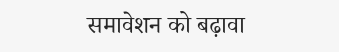समावेशन को बढ़ावा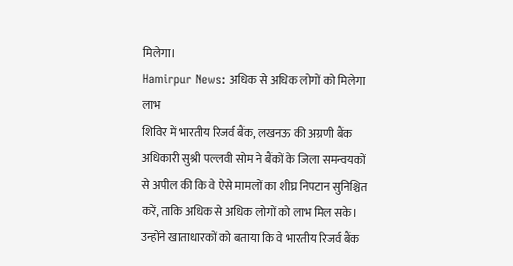मिलेगा।
Hamirpur News: अधिक से अधिक लोगों को मिलेगा लाभ
शिविर में भारतीय रिजर्व बैंक, लखनऊ की अग्रणी बैंक अधिकारी सुश्री पल्लवी सोम ने बैंकों के जिला समन्वयकों से अपील की कि वे ऐसे मामलों का शीघ्र निपटान सुनिश्चित करें, ताकि अधिक से अधिक लोगों को लाभ मिल सके। उन्होंने खाताधारकों को बताया कि वे भारतीय रिजर्व बैंक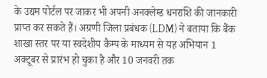के उद्यम पोर्टल पर जाकर भी अपनी अनक्लेम्ड धनराशि की जानकारी प्राप्त कर सकते हैं। अग्रणी जिला प्रबंधक (LDM) ने बताया कि बैंक शाखा स्तर पर या स्वदेशीय कैम्प के माध्यम से यह अभियान 1 अक्टूबर से प्रारंभ हो चुका है और 10 जनवरी तक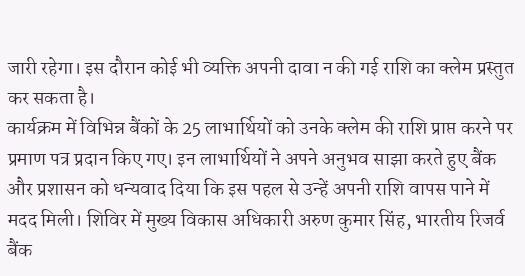जारी रहेगा। इस दौरान कोई भी व्यक्ति अपनी दावा न की गई राशि का क्लेम प्रस्तुत कर सकता है।
कार्यक्रम में विभिन्न बैंकों के 25 लाभार्थियों को उनके क्लेम की राशि प्राप्त करने पर प्रमाण पत्र प्रदान किए गए। इन लाभार्थियों ने अपने अनुभव साझा करते हुए बैंक और प्रशासन को धन्यवाद दिया कि इस पहल से उन्हें अपनी राशि वापस पाने में मदद मिली। शिविर में मुख्य विकास अधिकारी अरुण कुमार सिंह, भारतीय रिजर्व बैंक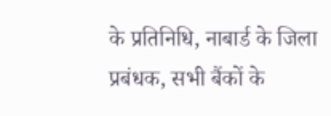के प्रतिनिधि, नाबार्ड के जिला प्रबंधक, सभी बैंकों के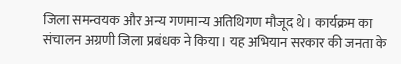जिला समन्वयक और अन्य गणमान्य अतिथिगण मौजूद थे। कार्यक्रम का संचालन अग्रणी जिला प्रबंधक ने किया। यह अभियान सरकार की जनता के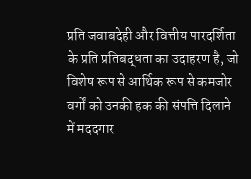प्रति जवाबदेही और वित्तीय पारदर्शिता के प्रति प्रतिबद्धता का उदाहरण है, जो विशेष रूप से आर्थिक रूप से कमजोर वर्गों को उनकी हक की संपत्ति दिलाने में मददगार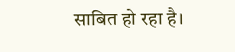साबित हो रहा है।